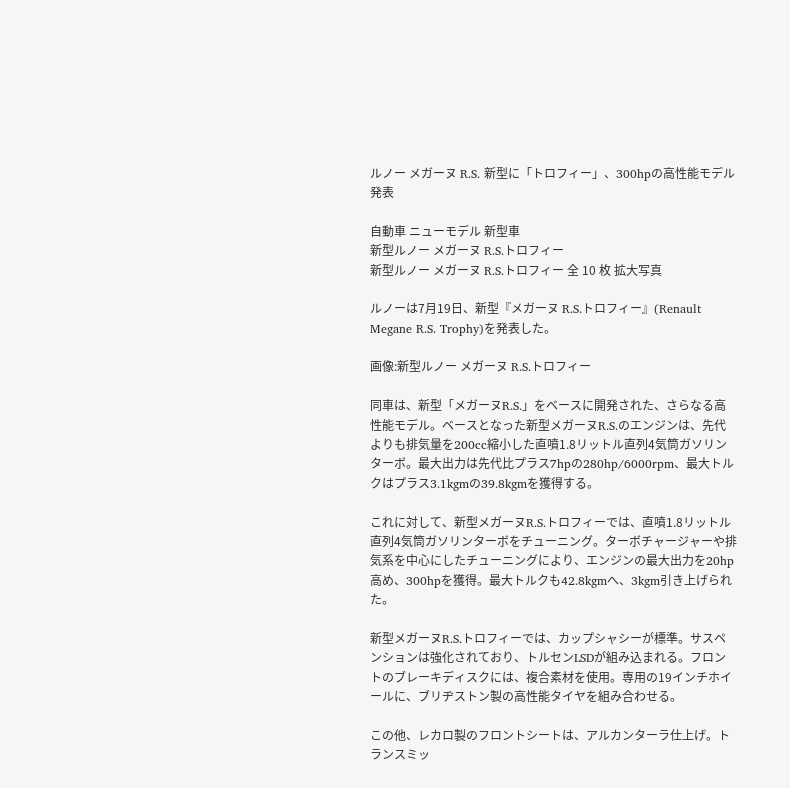ルノー メガーヌ R.S. 新型に「トロフィー」、300hpの高性能モデル発表

自動車 ニューモデル 新型車
新型ルノー メガーヌ R.S.トロフィー
新型ルノー メガーヌ R.S.トロフィー 全 10 枚 拡大写真

ルノーは7月19日、新型『メガーヌ R.S.トロフィー』(Renault Megane R.S. Trophy)を発表した。

画像:新型ルノー メガーヌ R.S.トロフィー

同車は、新型「メガーヌR.S.」をベースに開発された、さらなる高性能モデル。ベースとなった新型メガーヌR.S.のエンジンは、先代よりも排気量を200cc縮小した直噴1.8リットル直列4気筒ガソリンターボ。最大出力は先代比プラス7hpの280hp/6000rpm、最大トルクはプラス3.1kgmの39.8kgmを獲得する。

これに対して、新型メガーヌR.S.トロフィーでは、直噴1.8リットル直列4気筒ガソリンターボをチューニング。ターボチャージャーや排気系を中心にしたチューニングにより、エンジンの最大出力を20hp高め、300hpを獲得。最大トルクも42.8kgmへ、3kgm引き上げられた。

新型メガーヌR.S.トロフィーでは、カップシャシーが標準。サスペンションは強化されており、トルセンLSDが組み込まれる。フロントのブレーキディスクには、複合素材を使用。専用の19インチホイールに、ブリヂストン製の高性能タイヤを組み合わせる。

この他、レカロ製のフロントシートは、アルカンターラ仕上げ。トランスミッ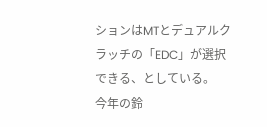ションはMTとデュアルクラッチの「EDC」が選択できる、としている。
今年の鈴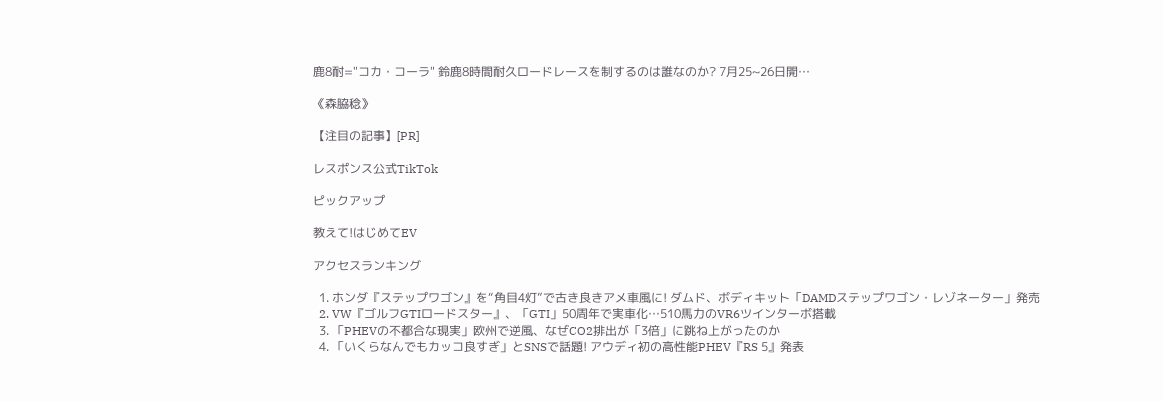鹿8耐="コカ・コーラ" 鈴鹿8時間耐久ロードレースを制するのは誰なのか? 7月25~26日開…

《森脇稔》

【注目の記事】[PR]

レスポンス公式TikTok

ピックアップ

教えて!はじめてEV

アクセスランキング

  1. ホンダ『ステップワゴン』を“角目4灯”で古き良きアメ車風に! ダムド、ボディキット「DAMDステップワゴン・レゾネーター」発売
  2. VW『ゴルフGTIロードスター』、「GTI」50周年で実車化…510馬力のVR6ツインターボ搭載
  3. 「PHEVの不都合な現実」欧州で逆風、なぜCO2排出が「3倍」に跳ね上がったのか
  4. 「いくらなんでもカッコ良すぎ」とSNSで話題! アウディ初の高性能PHEV『RS 5』発表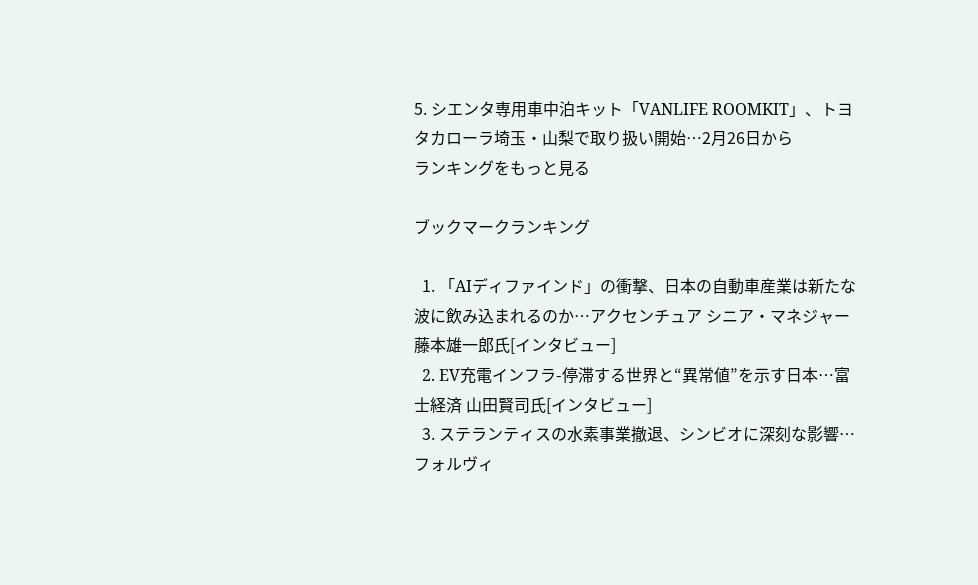5. シエンタ専用車中泊キット「VANLIFE ROOMKIT」、トヨタカローラ埼玉・山梨で取り扱い開始…2月26日から
ランキングをもっと見る

ブックマークランキング

  1. 「AIディファインド」の衝撃、日本の自動車産業は新たな波に飲み込まれるのか…アクセンチュア シニア・マネジャー 藤本雄一郎氏[インタビュー]
  2. EV充電インフラ-停滞する世界と“異常値”を示す日本…富士経済 山田賢司氏[インタビュー]
  3. ステランティスの水素事業撤退、シンビオに深刻な影響…フォルヴィ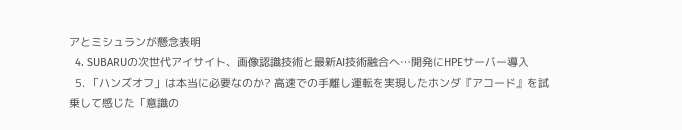アとミシュランが懸念表明
  4. SUBARUの次世代アイサイト、画像認識技術と最新AI技術融合へ…開発にHPEサーバー導入
  5. 「ハンズオフ」は本当に必要なのか? 高速での手離し運転を実現したホンダ『アコード』を試乗して感じた「意識の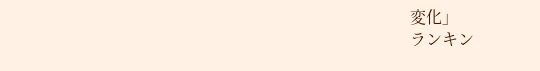変化」
ランキン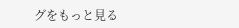グをもっと見る